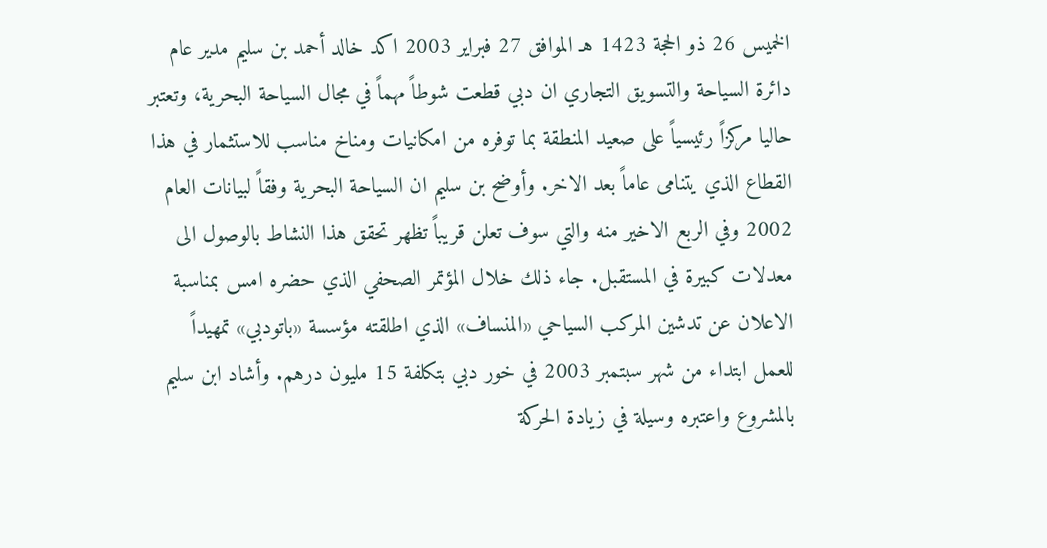الخميس 26 ذو الحجة 1423 هـ الموافق 27 فبراير 2003 اكد خالد أحمد بن سليم مدير عام دائرة السياحة والتسويق التجاري ان دبي قطعت شوطاً مهماً في مجال السياحة البحرية، وتعتبر حاليا مركزاً رئيسياً على صعيد المنطقة بما توفره من امكانيات ومناخ مناسب للاستثمار في هذا القطاع الذي يتنامى عاماً بعد الاخر. وأوضح بن سليم ان السياحة البحرية وفقاً لبيانات العام 2002 وفي الربع الاخير منه والتي سوف تعلن قريباً تظهر تحقق هذا النشاط بالوصول الى معدلات كبيرة في المستقبل. جاء ذلك خلال المؤتمر الصحفي الذي حضره امس بمناسبة الاعلان عن تدشين المركب السياحي «المنساف» الذي اطلقته مؤسسة «باتودبي» تمهيداً للعمل ابتداء من شهر سبتمبر 2003 في خور دبي بتكلفة 15 مليون درهم. وأشاد ابن سليم بالمشروع واعتبره وسيلة في زيادة الحركة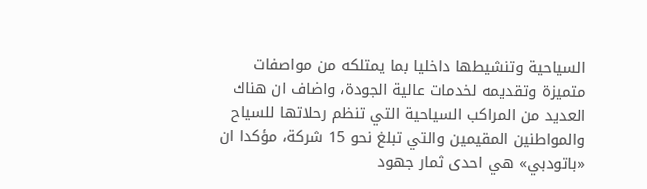السياحية وتنشيطها داخليا بما يمتلكه من مواصفات متميزة وتقديمه لخدمات عالية الجودة، واضاف ان هناك العديد من المراكب السياحية التي تنظم رحلاتها للسياح والمواطنين المقيمين والتي تبلغ نحو 15 شركة، مؤكدا ان «باتودبي» هي احدى ثمار جهود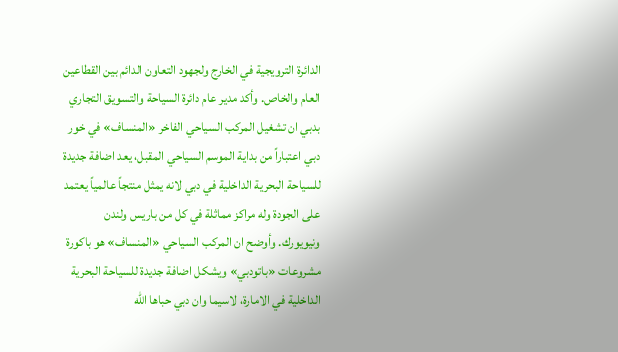الدائرة الترويجية في الخارج ولجهود التعاون الدائم بين القطاعين العام والخاص. وأكد مدير عام دائرة السياحة والتسويق التجاري بدبي ان تشغيل المركب السياحي الفاخر «المنساف» في خور دبي اعتباراً من بداية الموسم السياحي المقبل، يعد اضافة جديدة للسياحة البحرية الداخلية في دبي لانه يمثل منتجاً عالمياً يعتمد على الجودة وله مراكز مماثلة في كل من باريس ولندن ونيويورك. وأوضح ان المركب السياحي «المنساف» هو باكورة مشروعات «باتودبي» ويشكل اضافة جديدة للسياحة البحرية الداخلية في الامارة، لاسيما وان دبي حباها الله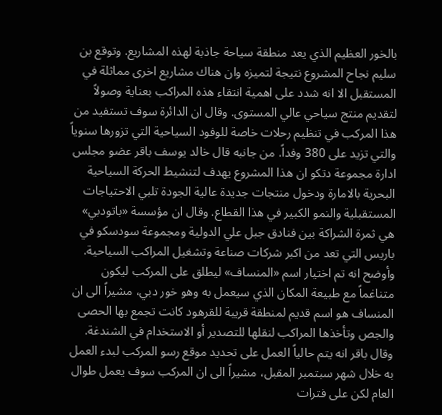بالخور العظيم الذي يعد منطقة سياحة جاذبة لهذه المشاريع. وتوقع بن سليم نجاح المشروع نتيجة لتميزه وان هناك مشاريع اخرى مماثلة في المستقبل الا انه شدد على اهمية انتقاء هذه المراكب بعناية وصولاً لتقديم منتج سياحي عالي المستوى. وقال ان الدائرة سوف تستفيد من هذا المركب في تنظيم رحلات خاصة للوفود السياحية التي تزورها سنوياً والتي تزيد على 380 وفداً. من جانبه قال خالد يوسف باقر عضو مجلس ادارة مجموعة دتكو ان هذا المشروع يهدف لتنشيط الحركة السياحية البحرية بالامارة ودخول منتجات جديدة عالية الجودة تلبي الاحتياجات المستقبلية والنمو الكبير في هذا القطاع. وقال ان مؤسسة «باتودبي» هي ثمرة الشراكة بين فنادق جبل علي الدولية ومجموعة سودسكو في باريس التي تعد من اكبر شركات صناعة وتشغيل المراكب السياحية. وأوضح انه تم اختيار اسم «المنساف» ليطلق على المركب ليكون متناغماً مع طبيعة المكان الذي سيعمل به وهو خور دبي، مشيراً الى ان المنساف هو اسم قديم لمنطقة قريبة للقرهود كانت تجمع بها الحصى والجص وتأخذها المراكب لنقلها للتصدير أو الاستخدام في الشندغة. وقال باقر انه يتم حالياً العمل على تحديد موقع رسو المركب لبدء العمل به خلال شهر سبتمبر المقبل، مشيراً الى ان المركب سوف يعمل طوال العام لكن على فترات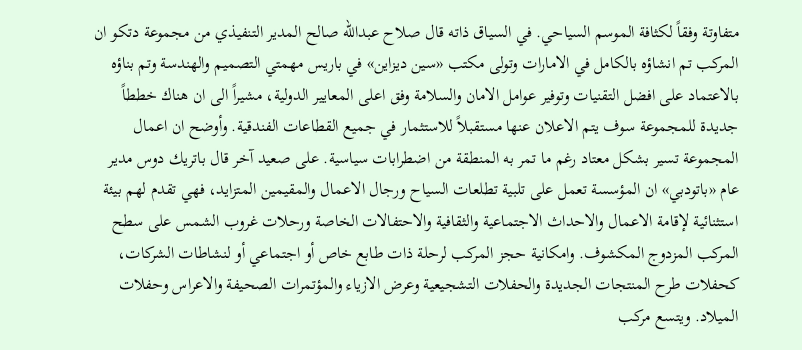متفاوتة وفقاً لكثافة الموسم السياحي. في السياق ذاته قال صلاح عبدالله صالح المدير التنفيذي من مجموعة دتكو ان المركب تم انشاؤه بالكامل في الامارات وتولى مكتب «سين ديزاين» في باريس مهمتي التصميم والهندسة وتم بناؤه بالاعتماد على افضل التقنيات وتوفير عوامل الامان والسلامة وفق اعلى المعايير الدولية، مشيراً الى ان هناك خططاً جديدة للمجموعة سوف يتم الاعلان عنها مستقبلاً للاستثمار في جميع القطاعات الفندقية. وأوضح ان اعمال المجموعة تسير بشكل معتاد رغم ما تمر به المنطقة من اضطرابات سياسية. على صعيد آخر قال باتريك دوس مدير عام «باتودبي» ان المؤسسة تعمل على تلبية تطلعات السياح ورجال الاعمال والمقيمين المتزايد، فهي تقدم لهم بيئة استثنائية لإقامة الاعمال والاحداث الاجتماعية والثقافية والاحتفالات الخاصة ورحلات غروب الشمس على سطح المركب المزدوج المكشوف. وامكانية حجز المركب لرحلة ذات طابع خاص أو اجتماعي أو لنشاطات الشركات، كحفلات طرح المنتجات الجديدة والحفلات التشجيعية وعرض الازياء والمؤتمرات الصحيفة والاعراس وحفلات الميلاد. ويتسع مركب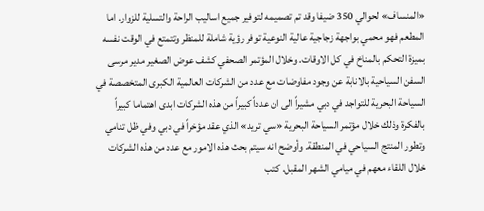«المنساف» لحوالي 350 ضيفا وقد تم تصميمه لتوفير جميع اساليب الراحة والتسلية للزوار. اما المطعم فهو محمي بواجهة زجاجية عالية النوعية توفر رؤية شاملة للمنظر وتتمتع في الوقت نفسه بميزة التحكم بالمناخ في كل الاوقات. وخلال المؤتمر الصحفي كشف عوض الصغير مدير مرسى السفن السياحية بالانابة عن وجود مفاوضات مع عدد من الشركات العالمية الكبرى المتخصصة في السياحة البحرية للتواجد في دبي مشيراً الى ان عدداً كبيراً من هذه الشركات ابدى اهتماما كبيراً بالفكرة وذلك خلال مؤتمر السياحة البحرية «سي تريد» الذي عقد مؤخراً في دبي وفي ظل تنامي وتطور المنتج السياحي في المنطقة. وأوضح انه سيتم بحث هذه الامور مع عدد من هذه الشركات خلال اللقاء معهم في ميامي الشهر المقبل. كتب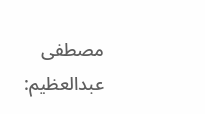مصطفى عبدالعظيم: